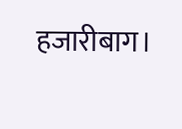हजारीबाग।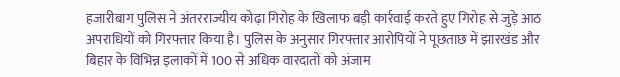हजारीबाग पुलिस ने अंतरराज्यीय कोढ़ा गिरोह के खिलाफ बड़ी कार्रवाई करते हुए गिरोह से जुड़े आठ अपराधियों को गिरफ्तार किया है। पुलिस के अनुसार गिरफ्तार आरोपियों ने पूछताछ में झारखंड और बिहार के विभिन्न इलाकों में 100 से अधिक वारदातों को अंजाम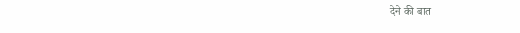देने की बात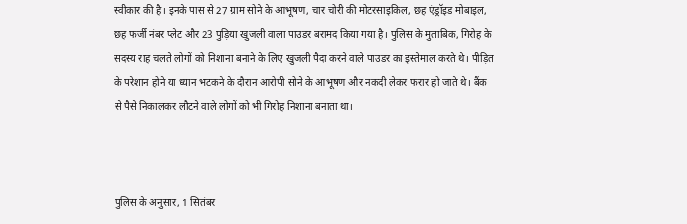स्वीकार की है। इनके पास से 27 ग्राम सोने के आभूषण, चार चोरी की मोटरसाइकिल, छह एंड्रॉइड मोबाइल, छह फर्जी नंबर प्लेट और 23 पुड़िया खुजली वाला पाउडर बरामद किया गया है। पुलिस के मुताबिक, गिरोह के सदस्य राह चलते लोगों को निशाना बनाने के लिए खुजली पैदा करने वाले पाउडर का इस्तेमाल करते थे। पीड़ित के परेशान होने या ध्यान भटकने के दौरान आरोपी सोने के आभूषण और नकदी लेकर फरार हो जाते थे। बैंक से पैसे निकालकर लौटने वाले लोगों को भी गिरोह निशाना बनाता था।



पुलिस के अनुसार, 1 सितंबर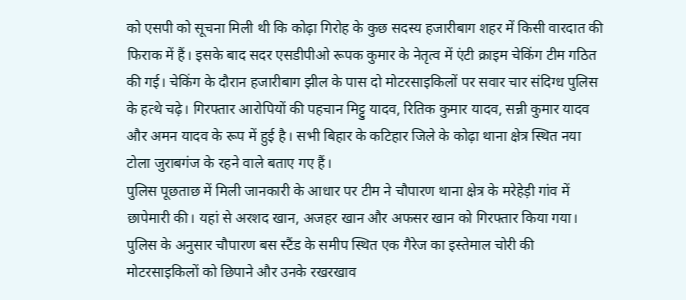को एसपी को सूचना मिली थी कि कोढ़ा गिरोह के कुछ सदस्य हजारीबाग शहर में किसी वारदात की फिराक में हैं। इसके बाद सदर एसडीपीओ रूपक कुमार के नेतृत्व में एंटी क्राइम चेकिंग टीम गठित की गई। चेकिंग के दौरान हजारीबाग झील के पास दो मोटरसाइकिलों पर सवार चार संदिग्ध पुलिस के हत्थे चढ़े। गिरफ्तार आरोपियों की पहचान मिट्टु यादव, रितिक कुमार यादव, सन्नी कुमार यादव और अमन यादव के रूप में हुई है। सभी बिहार के कटिहार जिले के कोढ़ा थाना क्षेत्र स्थित नया टोला जुराबगंज के रहने वाले बताए गए हैं।
पुलिस पूछताछ में मिली जानकारी के आधार पर टीम ने चौपारण थाना क्षेत्र के मरेहेड़ी गांव में छापेमारी की। यहां से अरशद खान, अजहर खान और अफसर खान को गिरफ्तार किया गया। पुलिस के अनुसार चौपारण बस स्टैंड के समीप स्थित एक गैरेज का इस्तेमाल चोरी की मोटरसाइकिलों को छिपाने और उनके रखरखाव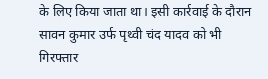के लिए किया जाता था। इसी कार्रवाई के दौरान सावन कुमार उर्फ पृथ्वी चंद यादव को भी गिरफ्तार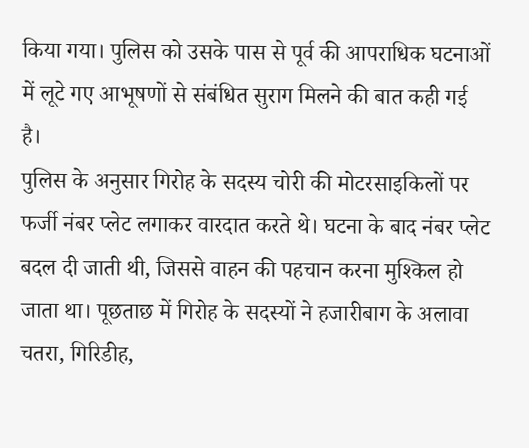किया गया। पुलिस को उसके पास से पूर्व की आपराधिक घटनाओं में लूटे गए आभूषणों से संबंधित सुराग मिलने की बात कही गई है।
पुलिस के अनुसार गिरोह के सदस्य चोरी की मोटरसाइकिलों पर फर्जी नंबर प्लेट लगाकर वारदात करते थे। घटना के बाद नंबर प्लेट बदल दी जाती थी, जिससे वाहन की पहचान करना मुश्किल हो जाता था। पूछताछ में गिरोह के सदस्यों ने हजारीबाग के अलावा चतरा, गिरिडीह,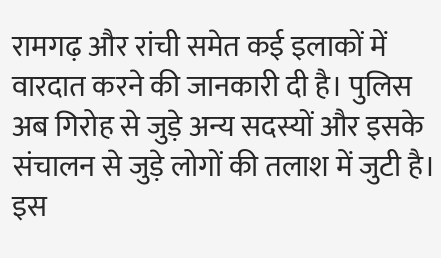रामगढ़ और रांची समेत कई इलाकों में वारदात करने की जानकारी दी है। पुलिस अब गिरोह से जुड़े अन्य सदस्यों और इसके संचालन से जुड़े लोगों की तलाश में जुटी है।
इस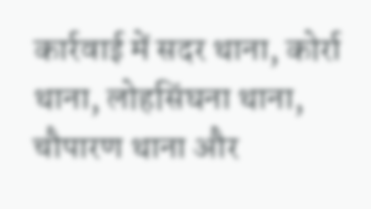कार्रवाई में सदर थाना, कोर्रा थाना, लोहसिंघना थाना, चौपारण थाना और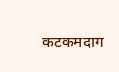कटकमदाग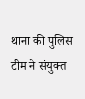थाना की पुलिस टीम ने संयुक्त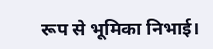रूप से भूमिका निभाई।